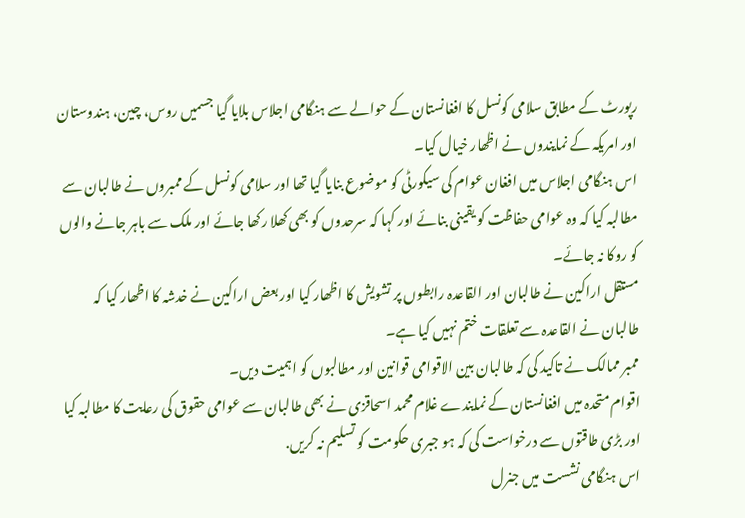رپورٹ کے مطابق سلامی کونسل کا افغانستان کے حوالے سے ہنگامی اجلاس بلایا گیا جسمیں روس، چین، ہندوستان اور امریکہ کے نمایندوں نے اظھار خیال کیا۔
اس ہنگامی اجلاس میں افغان عوام کی سیکورٹی کو موضوع بنایا گیا تھا اور سلامی کونسل کے ممبروں نے طالبان سے مطالبہ کیا کہ وہ عوامی حفاظت کو یقینی بنائے اور کہا کہ سرحدوں کو بھی کھلا رکھا جائے اور ملک سے باہر جانے والوں کو روکا نہ جائے۔
مستقل اراکین نے طالبان اور القاعدہ رابطوں پر تشویش کا اظھار کیا اور بعض اراکین نے خدشہ کا اظھار کیا کہ طالبان نے القاعدہ سے تعلقات ختم نہیں کیا ہے۔
ممبر ممالک نے تاکید کی کہ طالبان بین الاقوامی قوانین اور مطالبوں کو اہمیت دیں۔
اقوام متحدہ میں افغانستان کے نمایندے غلام محمد اسحاقزی نے بھی طالبان سے عوامی حقوق کی رعایت کا مطالبہ کیا اور بڑی طاقتوں سے درخواست کی کہ ہو جبری حکومت کو تسلیم نہ کریں.
اس ہنگامی نشست میں جنرل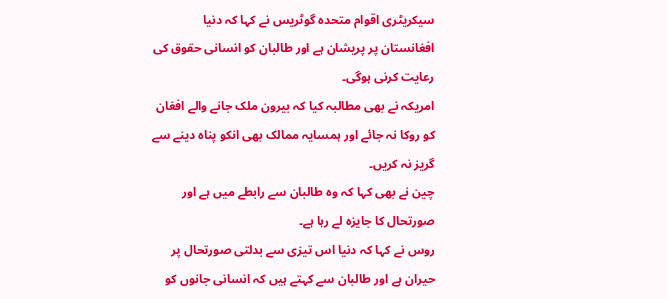سیکریٹری اقوام متحدہ گوٹریس نے کہا کہ دنیا افغانستان پر پریشان ہے اور طالبان کو انسانی حقوق کی رعایت کرنی ہوگی۔
امریکہ نے بھی مطالبہ کیا کہ بیرون ملک جانے والے افغان کو روکا نہ جائے اور ہمسایہ ممالک بھی انکو پناہ دینے سے گریز نہ کریں۔
چین نے بھی کہا کہ وہ طالبان سے رابطے میں ہے اور صورتحال کا جایزہ لے رہا ہے۔
روس نے کہا کہ دنیا اس تیزی سے بدلتی صورتحال پر حیران ہے اور طالبان سے کہتے ہیں کہ انسانی جانوں کو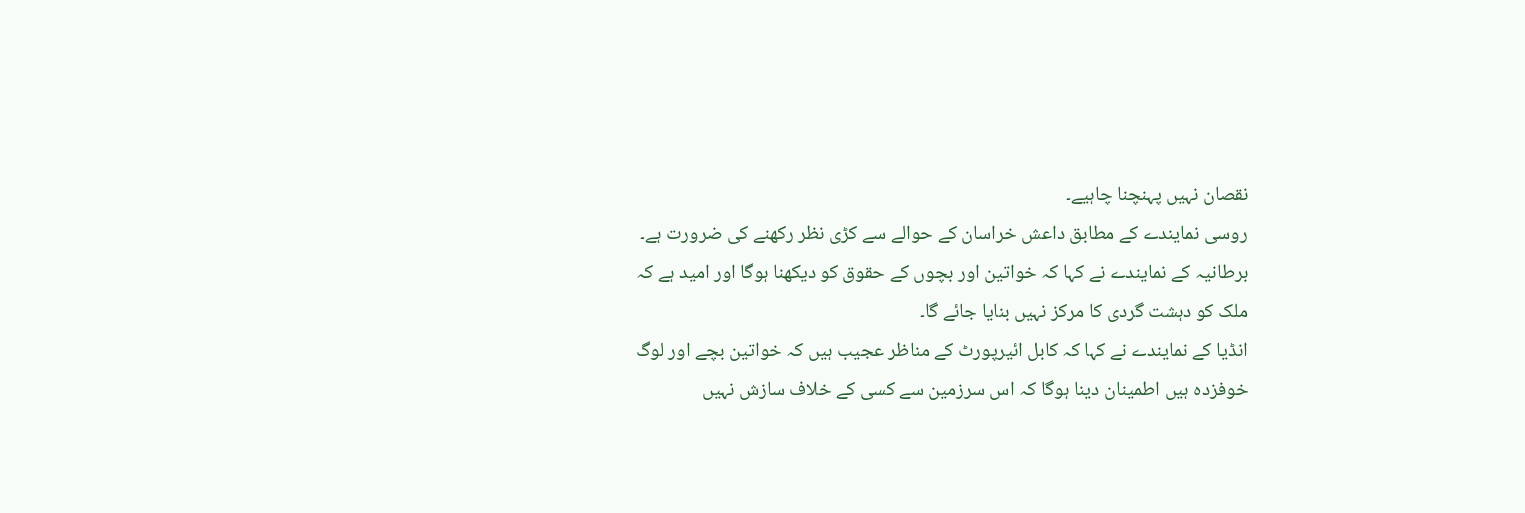نقصان نہیں پہنچنا چاہیے۔
روسی نمایندے کے مطابق داعش خراسان کے حوالے سے کڑی نظر رکھنے کی ضرورت ہے۔
برطانیہ کے نمایندے نے کہا کہ خواتین اور بچوں کے حقوق کو دیکھنا ہوگا اور امید ہے کہ ملک کو دہشت گردی کا مرکز نہیں بنایا جائے گا۔
انڈیا کے نمایندے نے کہا کہ کابل ائیرپورٹ کے مناظر عجیب ہیں کہ خواتین بچے اور لوگ خوفزدہ ہیں اطمینان دینا ہوگا کہ اس سرزمین سے کسی کے خلاف سازش نہیں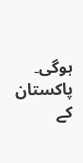ہوگی۔
پاکستان کے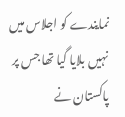نمایندے کو اجلاس میں نہیں بلایا گیا تھا جس پر پاکستان نے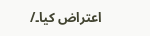اعتراض کیا۔/